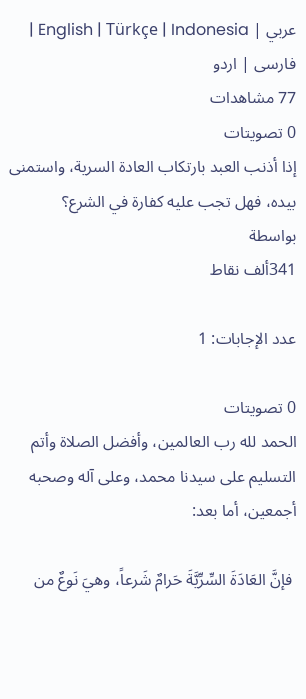عربي | English | Türkçe | Indonesia | فارسی | اردو
77 مشاهدات
0 تصويتات
إذا أذنب العبد بارتكاب العادة السرية، واستمنى بيده، فهل تجب عليه كفارة في الشرع؟
بواسطة
341ألف نقاط

عدد الإجابات: 1

0 تصويتات
الحمد لله رب العالمين، وأفضل الصلاة وأتم التسليم على سيدنا محمد، وعلى آله وصحبه أجمعين، أما بعد:

 فإنَّ العَادَةَ السِّرِّيَّةَ حَرامٌ شَرعاً، وهيَ نَوعٌ من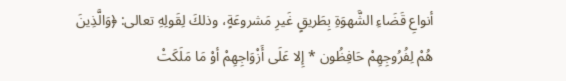أنواعِ قَضَاءِ الشَّهوَةِ بِطَريقٍ غَيرِ مَشروعَةٍ، وذلكَ لِقَولِهِ تعالى: ﴿وَالَّذِينَ هُمْ لِفُرُوجِهِمْ حَافِظُون * إِلا عَلَى أَزْوَاجِهِمْ أوْ مَا مَلَكَتْ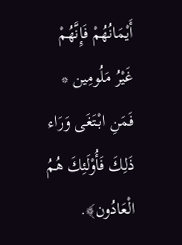أَيْمَانُهُمْ فَإِنَّهُمْ غَيْرُ مَلُومِين * فَمَنِ ابْتَغَى وَرَاء ذَلِكَ فَأُوْلَئِكَ هُمُ الْعَادُون﴾.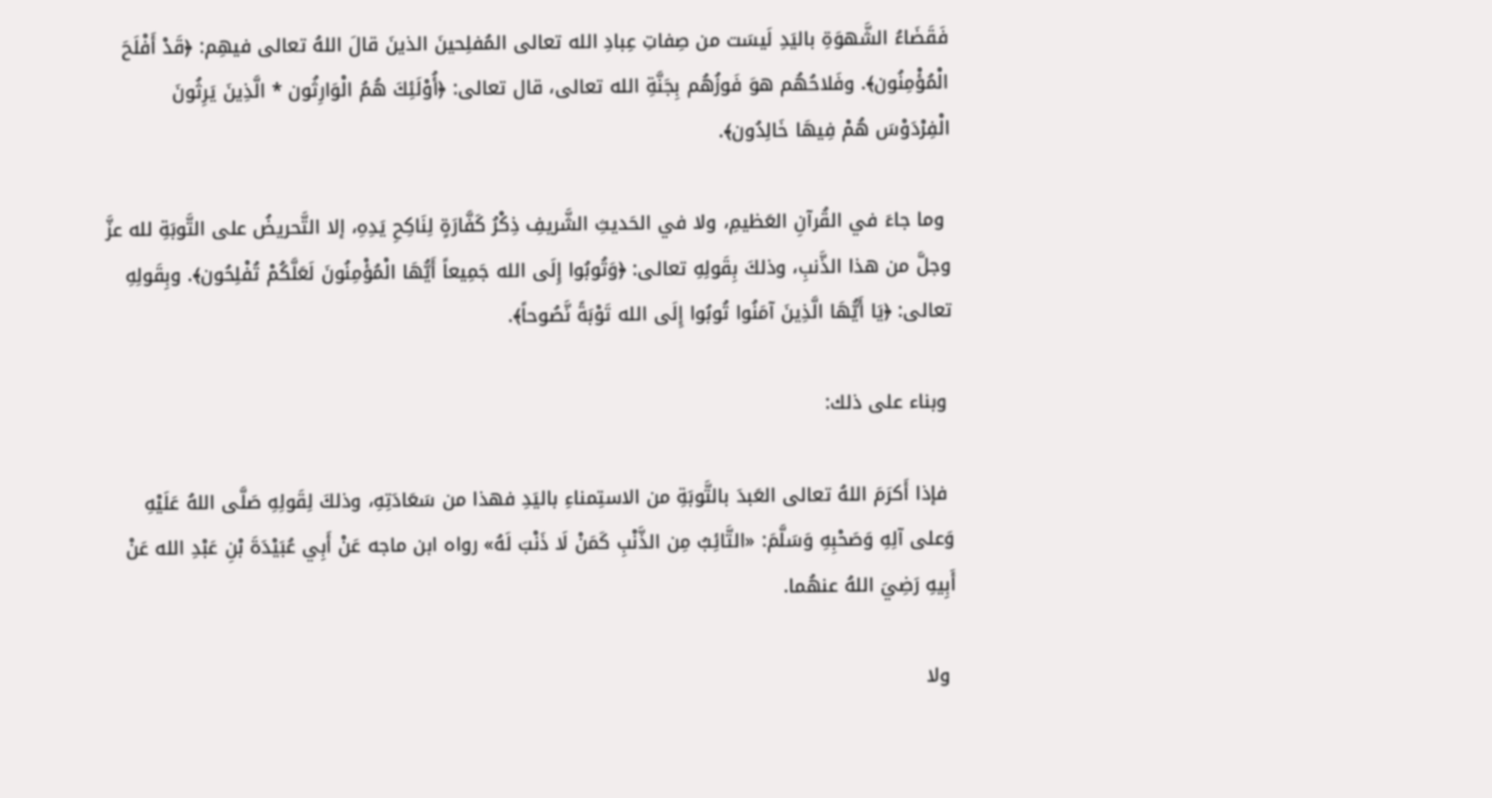فَقَضَاءُ الشَّهوَةِ باليَدِ لَيسَت من صِفاتِ عِبادِ الله تعالى المُفلِحينَ الذينَ قالَ اللهُ تعالى فيهِم: ﴿قَدْ أَفْلَحَ الْمُؤْمِنُون﴾. وفَلاحُهُم هوَ فَوزُهُم بِجَنَّةِ الله تعالى، قال تعالى: ﴿أُوْلَئِكَ هُمُ الْوَارِثُون * الَّذِينَ يَرِثُونَ الْفِرْدَوْسَ هُمْ فِيهَا خَالِدُون﴾.

 وما جاءَ في القُرآنِ العَظيمِ، ولا في الحَديثِ الشَّريفِ ذِكْرُ كَفَّارَةٍ لِنَاكِحِ يَدِهِ، إلا التَّحريضُ على التَّوبَةِ لله عزَّ وجلَّ من هذا الذَّنبِ، وذلكَ بِقَولِهِ تعالى: ﴿وَتُوبُوا إِلَى الله جَمِيعاً أَيُّهَا الْمُؤْمِنُونَ لَعَلَّكُمْ تُفْلِحُون﴾. وبِقَولِهِ تعالى: ﴿يَا أَيُّهَا الَّذِينَ آمَنُوا تُوبُوا إِلَى الله تَوْبَةً نَّصُوحاً﴾.

 وبناء على ذلك:

 فإذا أَكرَمَ اللهُ تعالى العَبدَ بالتَّوبَةِ من الاستِمناءِ باليَدِ فهذا من سَعَادَتِهِ، وذلكَ لِقَولِهِ صَلَّى اللهُ عَلَيْهِ وَعلى آلِهِ وَصَحْبِهِ وَسَلَّمَ: «التَّائِبُ مِن الذَّنْبِ كَمَنْ لَا ذَنْبَ لَهُ» رواه ابن ماجه عَنْ أَبِي عُبَيْدَةَ بْنِ عَبْدِ الله عَنْ أَبِيهِ رَضِيَ اللهُ عنهُما.

 ولا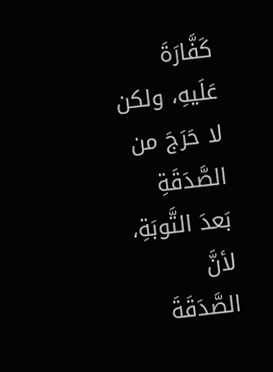كَفَّارَةَ عَلَيهِ، ولكن لا حَرَجَ من الصَّدَقَةِ بَعدَ التَّوبَةِ، لأنَّ الصَّدَقَةَ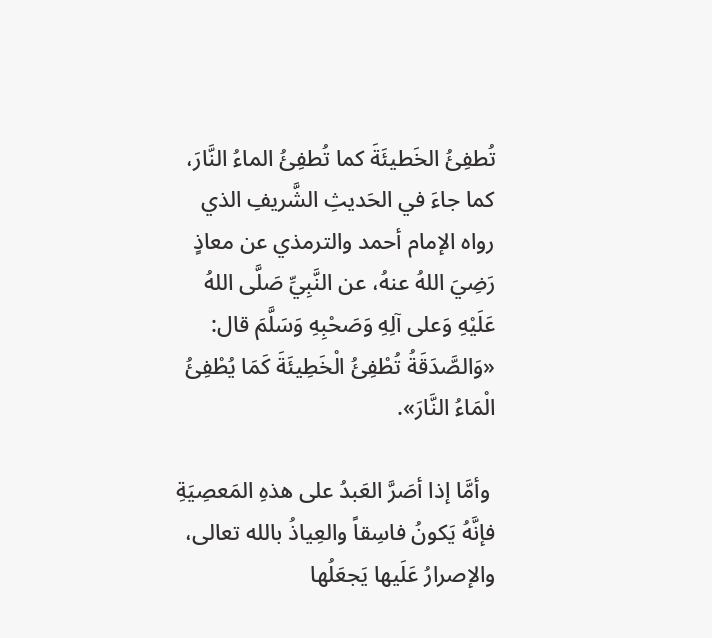تُطفِئُ الخَطيئَةَ كما تُطفِئُ الماءُ النَّارَ، كما جاءَ في الحَديثِ الشَّريفِ الذي رواه الإمام أحمد والترمذي عن معاذٍ رَضِيَ اللهُ عنهُ، عن النَّبِيِّ صَلَّى اللهُ عَلَيْهِ وَعلى آلِهِ وَصَحْبِهِ وَسَلَّمَ قال: «وَالصَّدَقَةُ تُطْفِئُ الْخَطِيئَةَ كَمَا يُطْفِئُ الْمَاءُ النَّارَ».

 وأمَّا إذا أصَرَّ العَبدُ على هذهِ المَعصِيَةِ فإنَّهُ يَكونُ فاسِقاً والعِياذُ بالله تعالى، والإصرارُ عَلَيها يَجعَلُها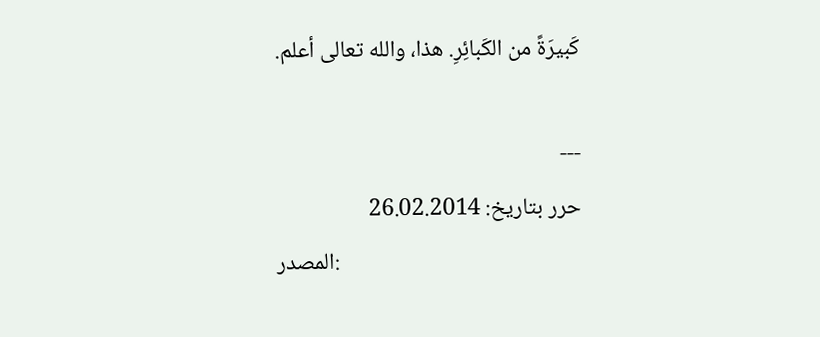كَبيرَةً من الكَبائِرِ. هذا، والله تعالى أعلم.

---
حرر بتاريخ: 26.02.2014
المصدر: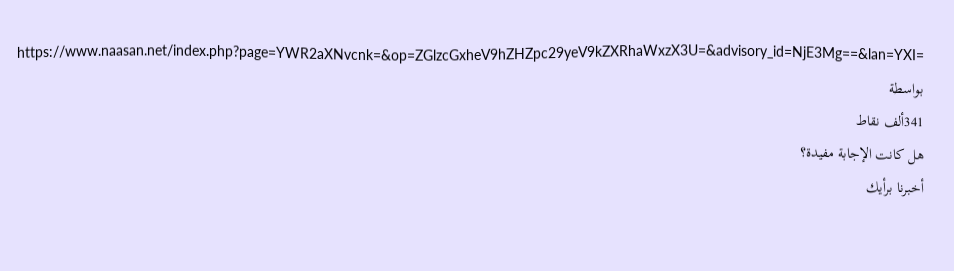https://www.naasan.net/index.php?page=YWR2aXNvcnk=&op=ZGlzcGxheV9hZHZpc29yeV9kZXRhaWxzX3U=&advisory_id=NjE3Mg==&lan=YXI=
بواسطة
341ألف نقاط
هل كانت الإجابة مفيدة؟
أخبرنا برأيك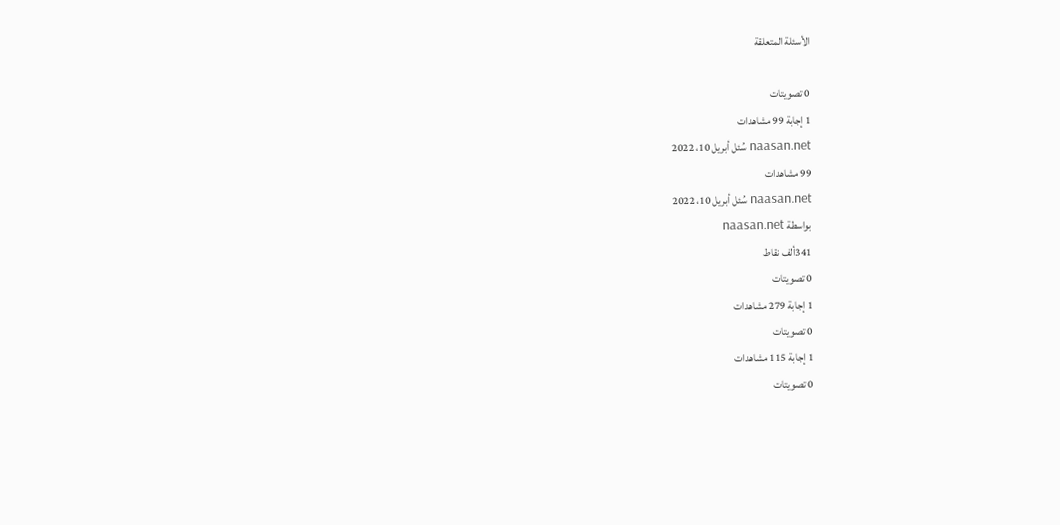الأسئلة المتعلقة

0 تصويتات
1 إجابة 99 مشاهدات
naasan.net سُئل أبريل 10، 2022
99 مشاهدات
naasan.net سُئل أبريل 10، 2022
بواسطة naasan.net
341ألف نقاط
0 تصويتات
1 إجابة 279 مشاهدات
0 تصويتات
1 إجابة 115 مشاهدات
0 تصويتات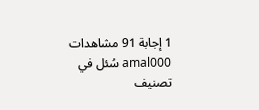1 إجابة 91 مشاهدات
amal000 سُئل في تصنيف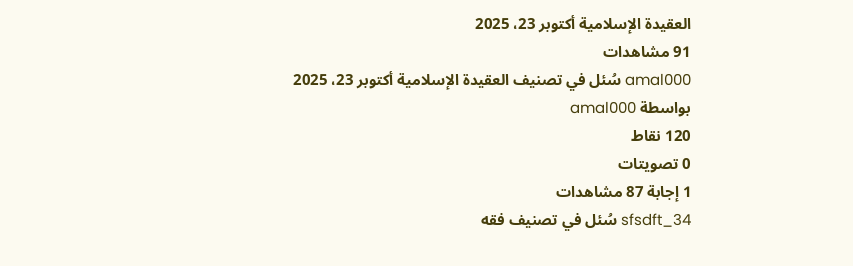العقيدة الإسلامية أكتوبر 23، 2025
91 مشاهدات
amal000 سُئل في تصنيف العقيدة الإسلامية أكتوبر 23، 2025
بواسطة amal000
120 نقاط
0 تصويتات
1 إجابة 87 مشاهدات
sfsdft_34 سُئل في تصنيف فقه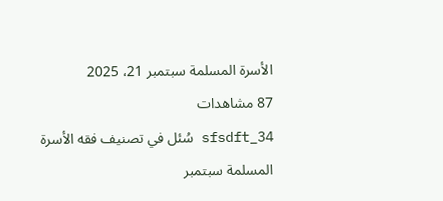الأسرة المسلمة سبتمبر 21، 2025
87 مشاهدات
sfsdft_34 سُئل في تصنيف فقه الأسرة المسلمة سبتمبر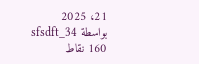21، 2025
بواسطة sfsdft_34
160 نقاط